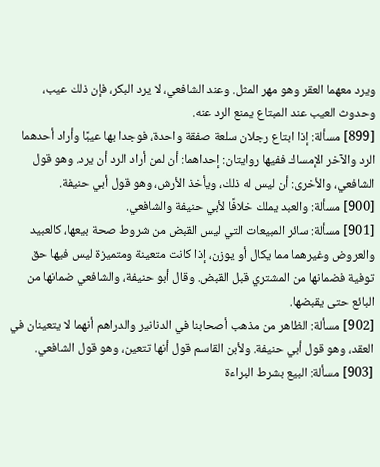ويرد معهما العقر وهو مهر المثل. وعند الشافعي، لا يرد البكر، فإن ذلك عيب، وحدوث العيب عند المبتاع يمنع الرد عنه.
[899] مسألة: إذا ابتاع رجلان سلعة صفقة واحدة، فوجدا بها عيبًا وأراد أحدهما الرد والآخر الإمساك ففيها روايتان: إحداهما: أن لمن أراد الرد أن يرد. وهو قول الشافعي، والأخرى: أن ليس له ذلك، ويأخذ الأرش، وهو قول أبي حنيفة.
[900] مسألة: والعبد يملك خلافًا لأبي حنيفة والشافعي.
[901] مسألة: سائر المبيعات التي ليس القبض من شروط صحة بيعها، كالعبيد والعروض وغيرهما مما يكال أو يوزن، إذا كانت متعينة ومتميزة ليس فيها حق توفية فضمانها من المشتري قبل القبض. وقال أبو حنيفة، والشافعي ضمانها من البائع حتى يقبضها.
[902] مسألة: الظاهر من مذهب أصحابنا في الدنانير والدراهم أنهما لا يتعينان في العقد، وهو قول أبي حنيفة. ولأبن القاسم قول أنها تتعين، وهو قول الشافعي.
[903] مسألة: البيع بشرط البراءة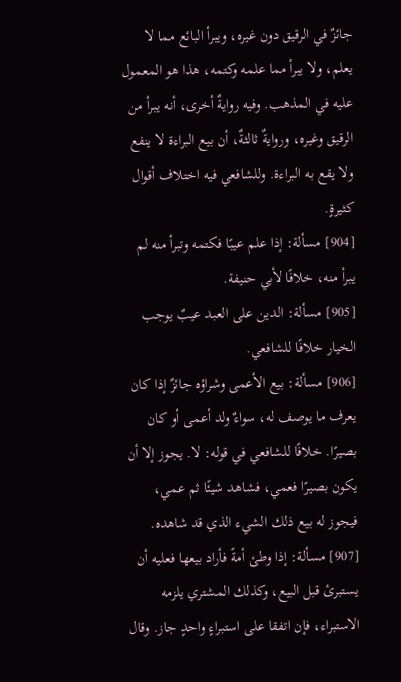جائزٌ في الرقيق دون غيره، ويبرأ البائع مما لا يعلم، ولا يبرأ مما علمه وكتمه، هذا هو المعمول عليه في المذهب. وفيه روايةٌ أخرى، أنه يبرأ من الرقيق وغيره، وروايةٌ ثالثةٌ، أن بيع البراءة لا ينفع ولا يقع به البراءة. وللشافعي فيه اختلاف أقوال كثيرةٍ.
[904] مسألة: إذا علم عيبًا فكتمه وتبرأ منه لم يبرأ منه، خلافًا لأبي حنيفة.
[905] مسألة: الدين على العبد عيبٌ يوجب الخيار خلافًا للشافعي.
[906] مسألة: بيع الأعمى وشراؤه جائزٌ إذا كان يعرف ما يوصف له، سواءٌ ولد أعمى أو كان بصيرًا. خلافًا للشافعي في قوله: لا. يجوز إلا أن يكون بصيرًا فعمي، فشاهد شيئًا ثم عمي، فيجوز له بيع ذلك الشيء الذي قد شاهده.
[907] مسألة: إذا وطئ أمةً فأراد بيعها فعليه أن يستبرئ قبل البيع، وكذلك المشتري يلزمه الاستبراء، فإن اتفقا على استبراءٍ واحدٍ جاز. وقال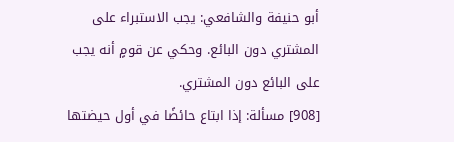أبو حنيفة والشافعي: يجب الاستبراء على المشتري دون البائع. وحكي عن قومٍ أنه يجب على البائع دون المشتري.
[908] مسألة: إذا ابتاع حائضًا في أول حيضتها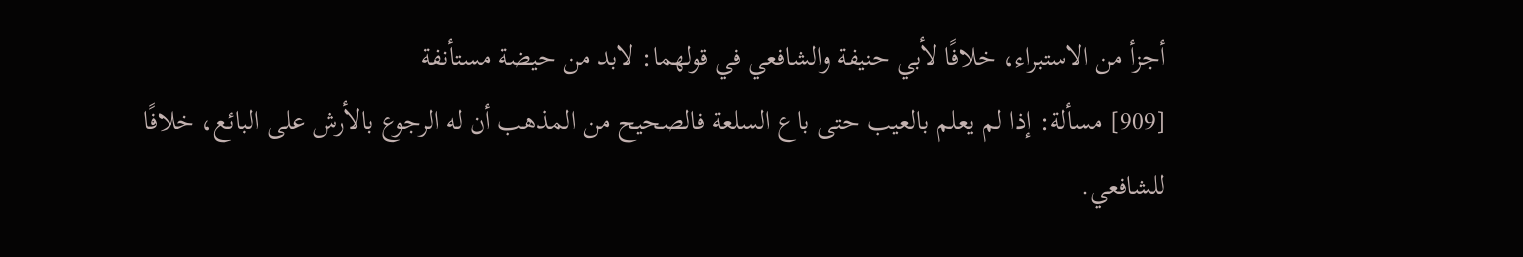أجزأ من الاستبراء، خلافًا لأبي حنيفة والشافعي في قولهما: لابد من حيضة مستأنفة
[909] مسألة: إذا لم يعلم بالعيب حتى باع السلعة فالصحيح من المذهب أن له الرجوع بالأرش على البائع، خلافًا للشافعي.